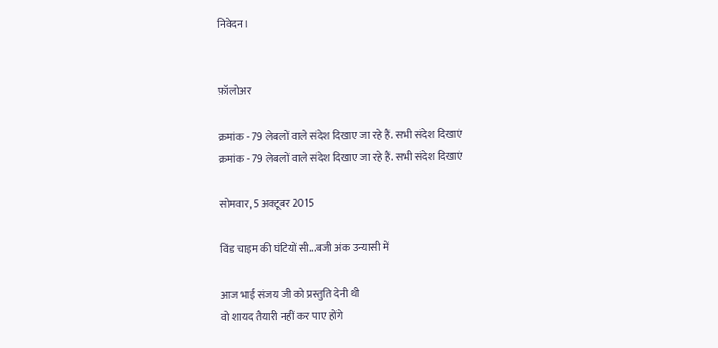निवेदन।


फ़ॉलोअर

क्रमांक - 79 लेबलों वाले संदेश दिखाए जा रहे हैं. सभी संदेश दिखाएं
क्रमांक - 79 लेबलों वाले संदेश दिखाए जा रहे हैं. सभी संदेश दिखाएं

सोमवार, 5 अक्टूबर 2015

विंड चाइम की घंटियों सी...बजी अंक उन्यासी में

आज भाई संजय जी को प्रस्तुति देनी थी
वो शायद तैयारी नहीं कर पाए होंगे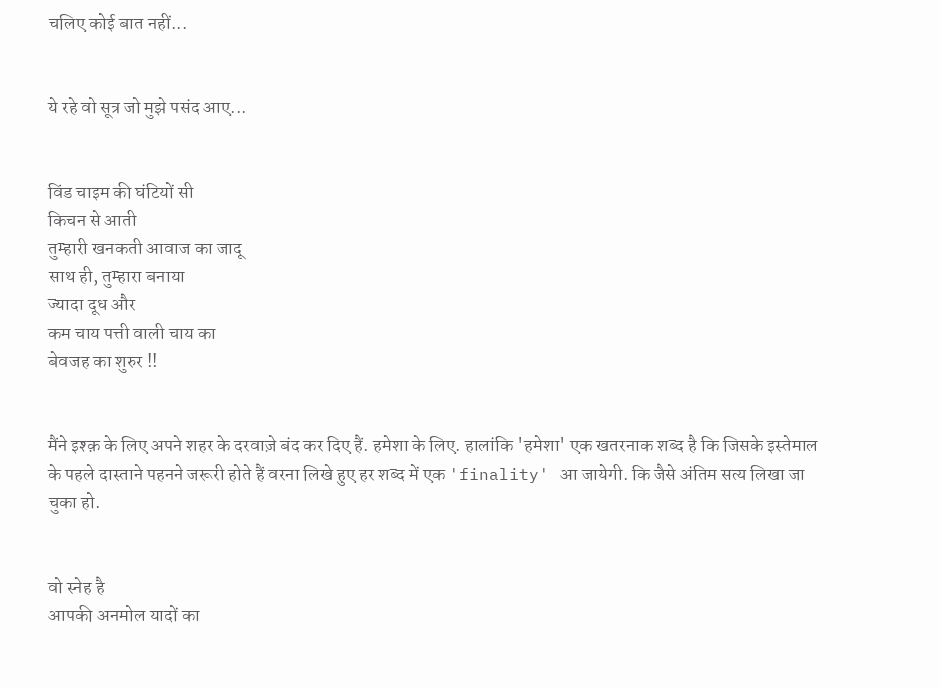चलिए कोई बात नहीं...


ये रहे वो सूत्र जो मुझे पसंद आए...


विंड चाइम की घंटियों सी
किचन से आती
तुम्हारी खनकती आवाज का जादू
साथ ही, तुम्हारा बनाया
ज्यादा दूध और
कम चाय पत्ती वाली चाय का
बेवजह का शुरुर !!


मैंने इश्क़ के लिए अपने शहर के दरवाज़े बंद कर दिए हैं. हमेशा के लिए. हालांकि 'हमेशा' एक खतरनाक शब्द है कि जिसके इस्तेमाल के पहले दास्ताने पहनने जरूरी होते हैं वरना लिखे हुए हर शब्द में एक 'finality' आ जायेगी. कि जैसे अंतिम सत्य लिखा जा चुका हो.


वो स्‍नेह है
आपकी अनमोल यादों का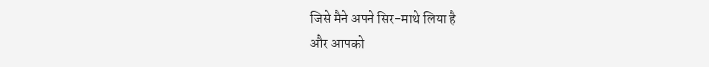जिसे मैने अपने सिर-माथे लिया है
और आपको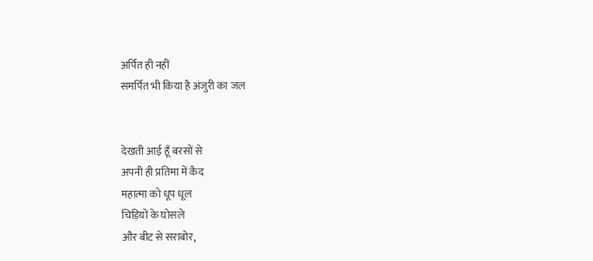अर्पित ही नहीं
समर्पित भी किया है अंजुरी का जल


देखती आई हूँ बरसों से
अपनी ही प्रतिमा में कैद
महात्मा को धूप धूल
चिड़ियों के घोसले
और बीट से सराबोर,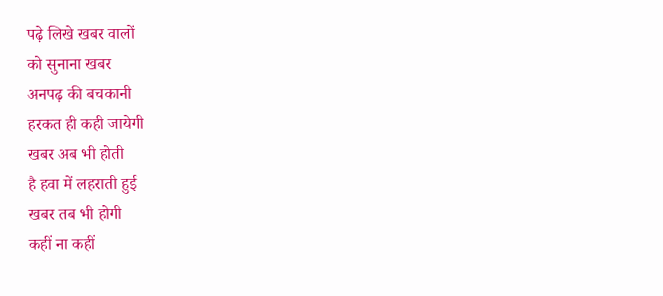पढ़े लिखे खबर वालों
को सुनाना खबर
अनपढ़ की बचकानी
हरकत ही कही जायेगी
खबर अब भी होती
है हवा में लहराती हुई
खबर तब भी होगी
कहीं ना कहीं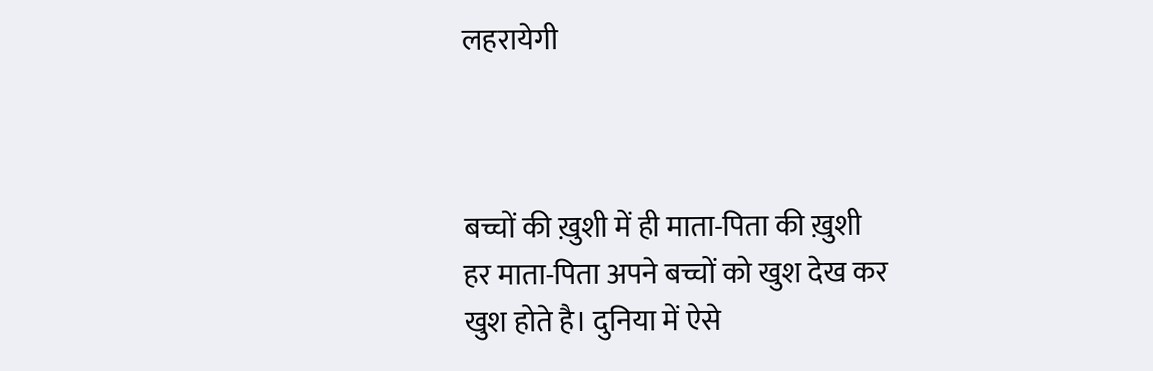लहरायेगी



बच्चों की ख़ुशी में ही माता-पिता की ख़ुशी
हर माता-पिता अपने बच्चों को खुश देख कर खुश होते है। दुनिया में ऐसे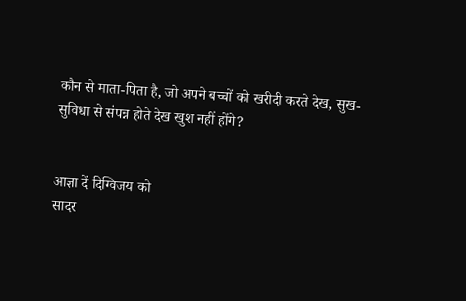कौन से माता-पिता है, जो अपने बच्चों को खरीदी करते देख, सुख-सुविधा से संपन्न होते देख खुश नहीं होंगे?


आज्ञा दें दिग्विजय को
सादर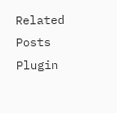Related Posts Plugin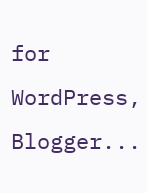for WordPress, Blogger...